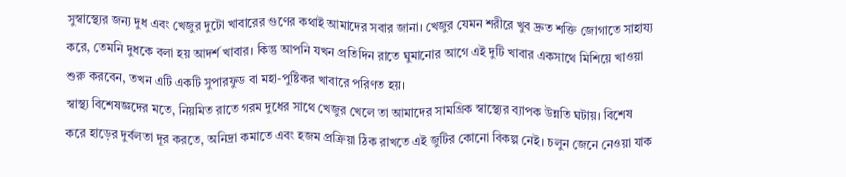সুস্বাস্থ্যের জন্য দুধ এবং খেজুর দুটো খাবারের গুণের কথাই আমাদের সবার জানা। খেজুর যেমন শরীরে খুব দ্রুত শক্তি জোগাতে সাহায্য করে, তেমনি দুধকে বলা হয় আদর্শ খাবার। কিন্তু আপনি যখন প্রতিদিন রাতে ঘুমানোর আগে এই দুটি খাবার একসাথে মিশিয়ে খাওয়া শুরু করবেন, তখন এটি একটি সুপারফুড বা মহা-পুষ্টিকর খাবারে পরিণত হয়।
স্বাস্থ্য বিশেষজ্ঞদের মতে, নিয়মিত রাতে গরম দুধের সাথে খেজুর খেলে তা আমাদের সামগ্রিক স্বাস্থ্যের ব্যাপক উন্নতি ঘটায়। বিশেষ করে হাড়ের দুর্বলতা দূর করতে, অনিদ্রা কমাতে এবং হজম প্রক্রিয়া ঠিক রাখতে এই জুটির কোনো বিকল্প নেই। চলুন জেনে নেওয়া যাক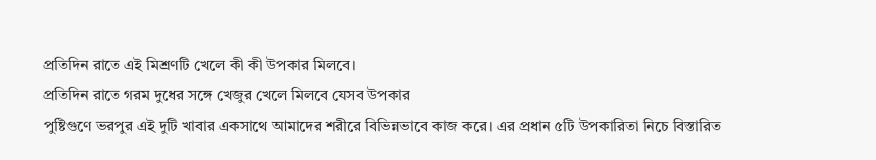প্রতিদিন রাতে এই মিশ্রণটি খেলে কী কী উপকার মিলবে।
প্রতিদিন রাতে গরম দুধের সঙ্গে খেজুর খেলে মিলবে যেসব উপকার
পুষ্টিগুণে ভরপুর এই দুটি খাবার একসাথে আমাদের শরীরে বিভিন্নভাবে কাজ করে। এর প্রধান ৫টি উপকারিতা নিচে বিস্তারিত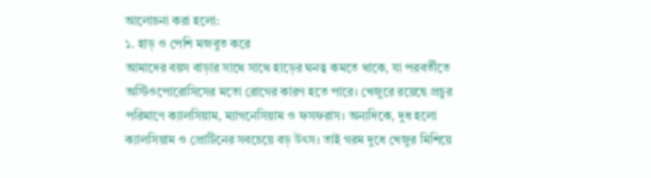আলোচনা করা হলো:
১. হাড় ও পেশি মজবুত করে
আমাদের বয়স বাড়ার সাথে সাথে হাড়ের ঘনত্ব কমতে থাকে, যা পরবর্তীতে অস্টিওপোরোসিসের মতো রোগের কারণ হতে পারে। খেজুরে রয়েছে প্রচুর পরিমাণে ক্যালসিয়াম, ম্যাগনেসিয়াম ও ফসফরাস। অন্যদিকে, দুধ হলো ক্যালসিয়াম ও প্রোটিনের সবচেয়ে বড় উৎস। তাই গরম দুধে খেজুর মিশিয়ে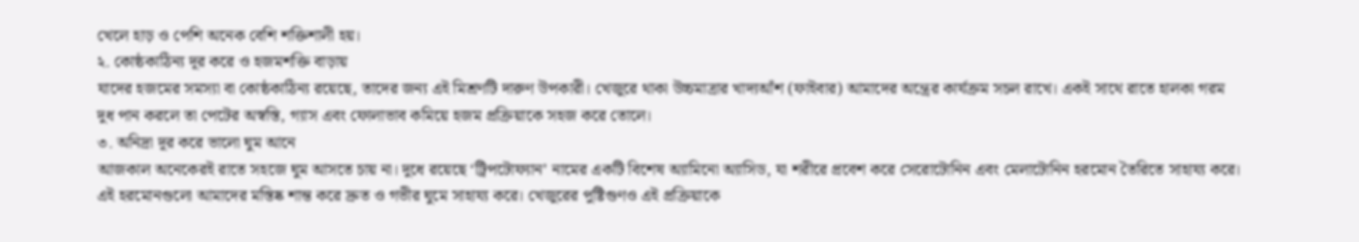খেলে হাড় ও পেশি অনেক বেশি শক্তিশালী হয়।
২. কোষ্ঠকাঠিন্য দূর করে ও হজমশক্তি বাড়ায়
যাদের হজমের সমস্যা বা কোষ্ঠকাঠিন্য রয়েছে, তাদের জন্য এই মিশ্রণটি দারুণ উপকারী। খেজুরে থাকা উচ্চমাত্রার খাদ্যআঁশ (ফাইবার) আমাদের অন্ত্রের কার্যক্রম সচল রাখে। একই সাথে রাতে হালকা গরম দুধ পান করলে তা পেটের অস্বস্তি, গ্যাস এবং ফোলাভাব কমিয়ে হজম প্রক্রিয়াকে সহজ করে তোলে।
৩. অনিদ্রা দূর করে ভালো ঘুম আনে
আজকাল অনেকেরই রাতে সহজে ঘুম আসতে চায় না। দুধে রয়েছে ‘ট্রিপটোফ্যান’ নামের একটি বিশেষ অ্যামিনো অ্যাসিড, যা শরীরে প্রবেশ করে সেরোটোনিন এবং মেলাটোনিন হরমোন তৈরিতে সাহায্য করে। এই হরমোনগুলো আমাদের মস্তিষ্ক শান্ত করে দ্রুত ও গভীর ঘুমে সাহায্য করে। খেজুরের পুষ্টিগুণও এই প্রক্রিয়াকে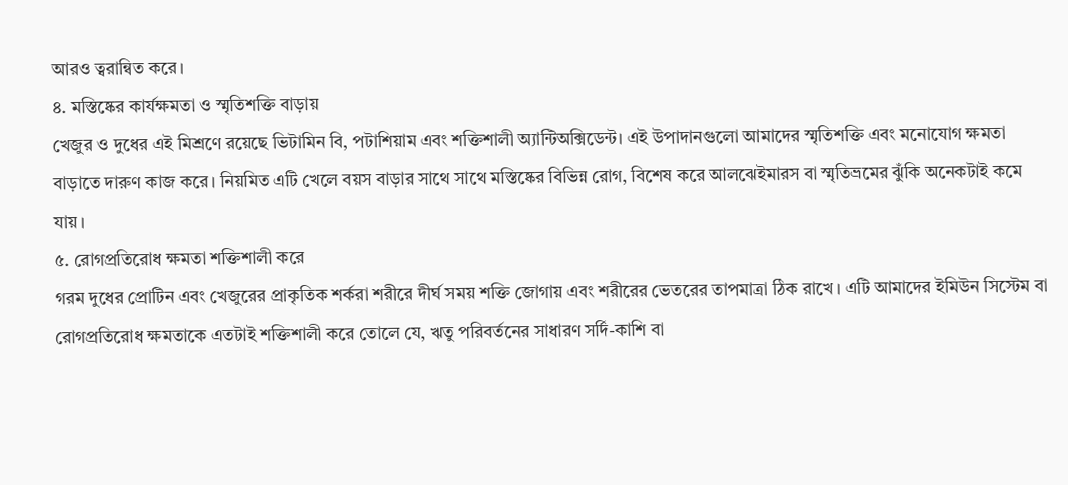আরও ত্বরান্বিত করে।
৪. মস্তিষ্কের কার্যক্ষমতা ও স্মৃতিশক্তি বাড়ায়
খেজুর ও দুধের এই মিশ্রণে রয়েছে ভিটামিন বি, পটাশিয়াম এবং শক্তিশালী অ্যান্টিঅক্সিডেন্ট। এই উপাদানগুলো আমাদের স্মৃতিশক্তি এবং মনোযোগ ক্ষমতা বাড়াতে দারুণ কাজ করে। নিয়মিত এটি খেলে বয়স বাড়ার সাথে সাথে মস্তিষ্কের বিভিন্ন রোগ, বিশেষ করে আলঝেইমারস বা স্মৃতিভ্রমের ঝুঁকি অনেকটাই কমে যায়।
৫. রোগপ্রতিরোধ ক্ষমতা শক্তিশালী করে
গরম দুধের প্রোটিন এবং খেজুরের প্রাকৃতিক শর্করা শরীরে দীর্ঘ সময় শক্তি জোগায় এবং শরীরের ভেতরের তাপমাত্রা ঠিক রাখে। এটি আমাদের ইমিউন সিস্টেম বা রোগপ্রতিরোধ ক্ষমতাকে এতটাই শক্তিশালী করে তোলে যে, ঋতু পরিবর্তনের সাধারণ সর্দি-কাশি বা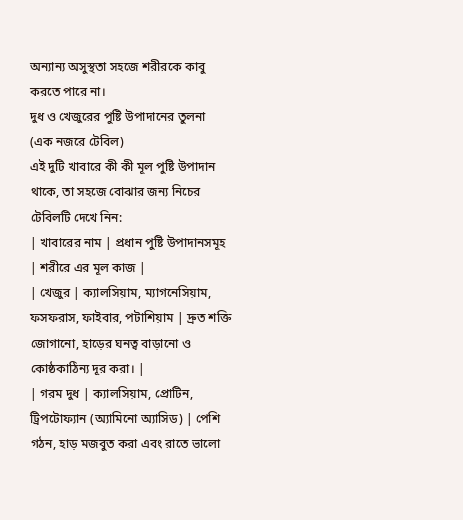অন্যান্য অসুস্থতা সহজে শরীরকে কাবু করতে পারে না।
দুধ ও খেজুরের পুষ্টি উপাদানের তুলনা (এক নজরে টেবিল)
এই দুটি খাবারে কী কী মূল পুষ্টি উপাদান থাকে, তা সহজে বোঝার জন্য নিচের টেবিলটি দেখে নিন:
| খাবারের নাম | প্রধান পুষ্টি উপাদানসমূহ | শরীরে এর মূল কাজ |
| খেজুর | ক্যালসিয়াম, ম্যাগনেসিয়াম, ফসফরাস, ফাইবার, পটাশিয়াম | দ্রুত শক্তি জোগানো, হাড়ের ঘনত্ব বাড়ানো ও কোষ্ঠকাঠিন্য দূর করা। |
| গরম দুধ | ক্যালসিয়াম, প্রোটিন, ট্রিপটোফ্যান (অ্যামিনো অ্যাসিড) | পেশি গঠন, হাড় মজবুত করা এবং রাতে ভালো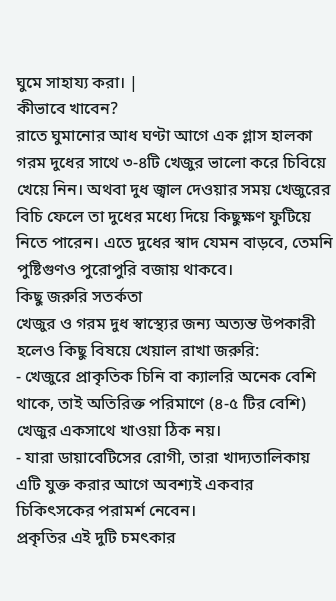ঘুমে সাহায্য করা। |
কীভাবে খাবেন?
রাতে ঘুমানোর আধ ঘণ্টা আগে এক গ্লাস হালকা গরম দুধের সাথে ৩-৪টি খেজুর ভালো করে চিবিয়ে খেয়ে নিন। অথবা দুধ জ্বাল দেওয়ার সময় খেজুরের বিচি ফেলে তা দুধের মধ্যে দিয়ে কিছুক্ষণ ফুটিয়ে নিতে পারেন। এতে দুধের স্বাদ যেমন বাড়বে, তেমনি পুষ্টিগুণও পুরোপুরি বজায় থাকবে।
কিছু জরুরি সতর্কতা
খেজুর ও গরম দুধ স্বাস্থ্যের জন্য অত্যন্ত উপকারী হলেও কিছু বিষয়ে খেয়াল রাখা জরুরি:
- খেজুরে প্রাকৃতিক চিনি বা ক্যালরি অনেক বেশি থাকে, তাই অতিরিক্ত পরিমাণে (৪-৫ টির বেশি) খেজুর একসাথে খাওয়া ঠিক নয়।
- যারা ডায়াবেটিসের রোগী, তারা খাদ্যতালিকায় এটি যুক্ত করার আগে অবশ্যই একবার চিকিৎসকের পরামর্শ নেবেন।
প্রকৃতির এই দুটি চমৎকার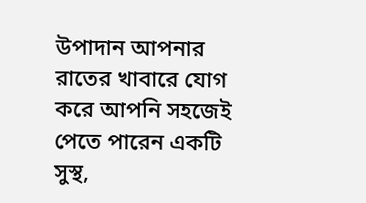উপাদান আপনার রাতের খাবারে যোগ করে আপনি সহজেই পেতে পারেন একটি সুস্থ,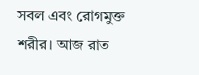সবল এবং রোগমুক্ত শরীর। আজ রাত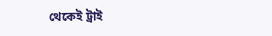থেকেই ট্রাই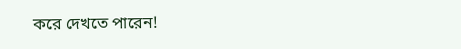করে দেখতে পারেন!